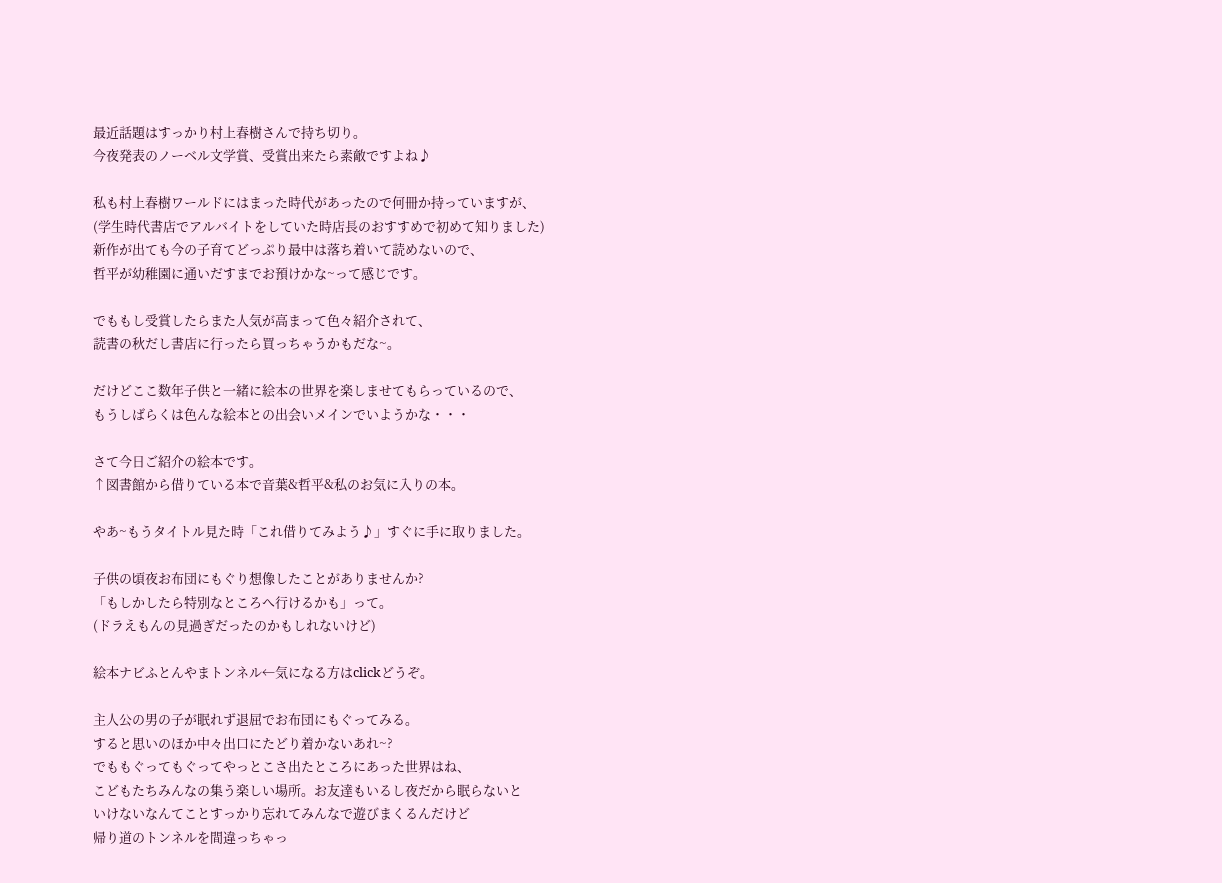最近話題はすっかり村上春樹さんで持ち切り。
今夜発表のノーベル文学賞、受賞出来たら素敵ですよね♪

私も村上春樹ワールドにはまった時代があったので何冊か持っていますが、
(学生時代書店でアルバイトをしていた時店長のおすすめで初めて知りました)
新作が出ても今の子育てどっぷり最中は落ち着いて読めないので、
哲平が幼稚園に通いだすまでお預けかな~って感じです。

でももし受賞したらまた人気が高まって色々紹介されて、
読書の秋だし書店に行ったら買っちゃうかもだな~。

だけどここ数年子供と一緒に絵本の世界を楽しませてもらっているので、
もうしばらくは色んな絵本との出会いメインでいようかな・・・

さて今日ご紹介の絵本です。
↑図書館から借りている本で音葉&哲平&私のお気に入りの本。

やあ~もうタイトル見た時「これ借りてみよう♪」すぐに手に取りました。

子供の頃夜お布団にもぐり想像したことがありませんか?
「もしかしたら特別なところへ行けるかも」って。
(ドラえもんの見過ぎだったのかもしれないけど)

絵本ナビふとんやまトンネル←気になる方はclickどうぞ。

主人公の男の子が眠れず退屈でお布団にもぐってみる。
すると思いのほか中々出口にたどり着かないあれ~?
でももぐってもぐってやっとこさ出たところにあった世界はね、
こどもたちみんなの集う楽しい場所。お友達もいるし夜だから眠らないと
いけないなんてことすっかり忘れてみんなで遊びまくるんだけど
帰り道のトンネルを間違っちゃっ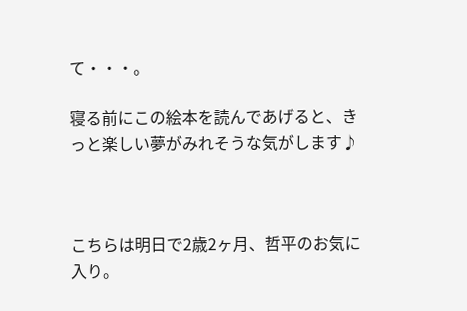て・・・。

寝る前にこの絵本を読んであげると、きっと楽しい夢がみれそうな気がします♪



こちらは明日で2歳2ヶ月、哲平のお気に入り。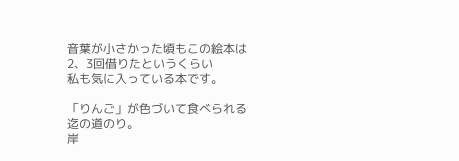音葉が小さかった頃もこの絵本は2、3回借りたというくらい
私も気に入っている本です。

「りんご」が色づいて食べられる迄の道のり。
岸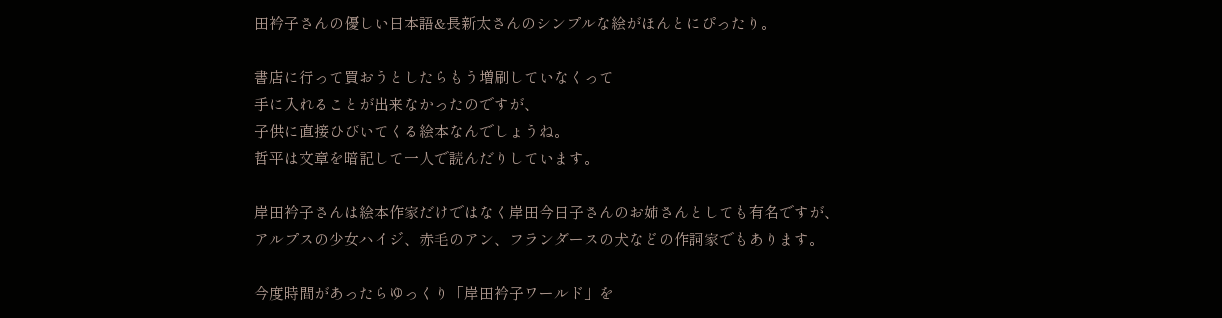田衿子さんの優しい日本語&長新太さんのシンプルな絵がほんとにぴったり。

書店に行って買おうとしたらもう増刷していなくって
手に入れることが出来なかったのですが、
子供に直接ひびいてくる絵本なんでしょうね。
哲平は文章を暗記して一人で読んだりしています。

岸田衿子さんは絵本作家だけではなく岸田今日子さんのお姉さんとしても有名ですが、
アルプスの少女ハイジ、赤毛のアン、フランダースの犬などの作詞家でもあります。

今度時間があったらゆっくり「岸田衿子ワールド」を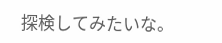探検してみたいな。